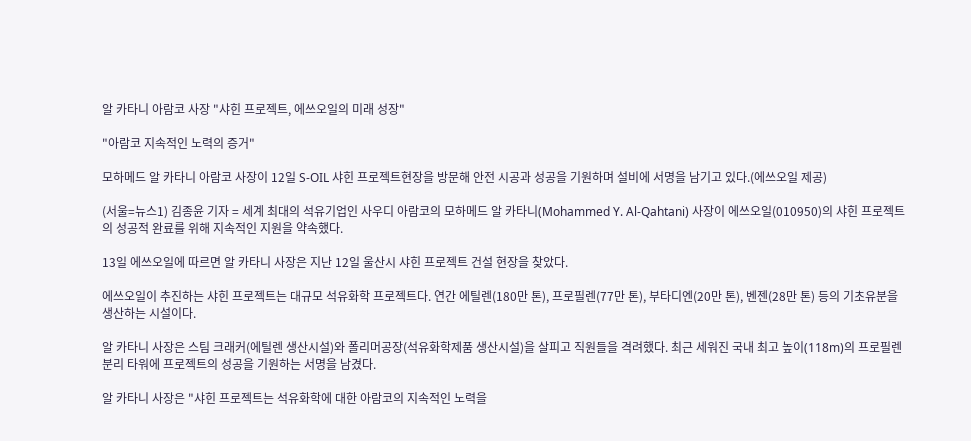알 카타니 아람코 사장 "샤힌 프로젝트, 에쓰오일의 미래 성장"

"아람코 지속적인 노력의 증거"

모하메드 알 카타니 아람코 사장이 12일 S-OIL 샤힌 프로젝트현장을 방문해 안전 시공과 성공을 기원하며 설비에 서명을 남기고 있다.(에쓰오일 제공)

(서울=뉴스1) 김종윤 기자 = 세계 최대의 석유기업인 사우디 아람코의 모하메드 알 카타니(Mohammed Y. Al-Qahtani) 사장이 에쓰오일(010950)의 샤힌 프로젝트의 성공적 완료를 위해 지속적인 지원을 약속했다.

13일 에쓰오일에 따르면 알 카타니 사장은 지난 12일 울산시 샤힌 프로젝트 건설 현장을 찾았다.

에쓰오일이 추진하는 샤힌 프로젝트는 대규모 석유화학 프로젝트다. 연간 에틸렌(180만 톤), 프로필렌(77만 톤), 부타디엔(20만 톤), 벤젠(28만 톤) 등의 기초유분을 생산하는 시설이다.

알 카타니 사장은 스팀 크래커(에틸렌 생산시설)와 폴리머공장(석유화학제품 생산시설)을 살피고 직원들을 격려했다. 최근 세워진 국내 최고 높이(118m)의 프로필렌 분리 타워에 프로젝트의 성공을 기원하는 서명을 남겼다.

알 카타니 사장은 "샤힌 프로젝트는 석유화학에 대한 아람코의 지속적인 노력을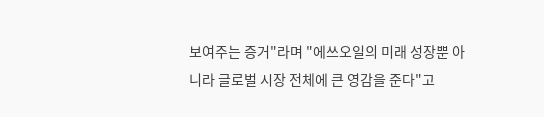보여주는 증거"라며 "에쓰오일의 미래 성장뿐 아니라 글로벌 시장 전체에 큰 영감을 준다"고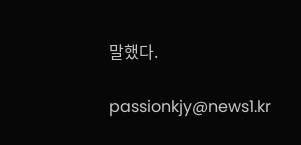말했다.

passionkjy@news1.kr